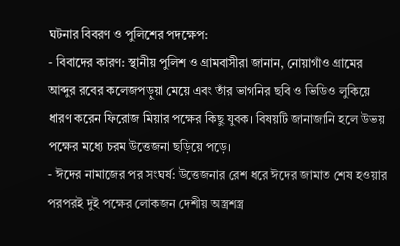ঘটনার বিবরণ ও পুলিশের পদক্ষেপ:
- বিবাদের কারণ: স্থানীয় পুলিশ ও গ্রামবাসীরা জানান, নোয়াগাঁও গ্রামের আব্দুর রবের কলেজপড়ুয়া মেয়ে এবং তাঁর ভাগনির ছবি ও ভিডিও লুকিয়ে ধারণ করেন ফিরোজ মিয়ার পক্ষের কিছু যুবক। বিষয়টি জানাজানি হলে উভয় পক্ষের মধ্যে চরম উত্তেজনা ছড়িয়ে পড়ে।
- ঈদের নামাজের পর সংঘর্ষ: উত্তেজনার রেশ ধরে ঈদের জামাত শেষ হওয়ার পরপরই দুই পক্ষের লোকজন দেশীয় অস্ত্রশস্ত্র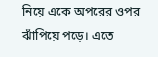নিয়ে একে অপরের ওপর ঝাঁপিয়ে পড়ে। এতে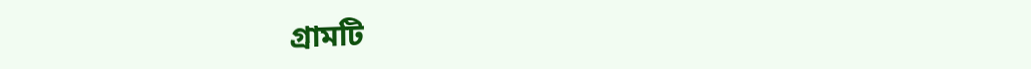গ্রামটি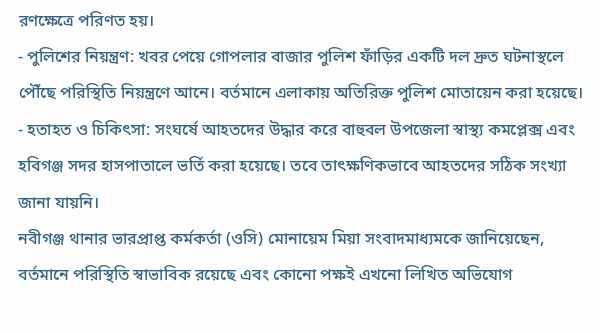রণক্ষেত্রে পরিণত হয়।
- পুলিশের নিয়ন্ত্রণ: খবর পেয়ে গোপলার বাজার পুলিশ ফাঁড়ির একটি দল দ্রুত ঘটনাস্থলে পৌঁছে পরিস্থিতি নিয়ন্ত্রণে আনে। বর্তমানে এলাকায় অতিরিক্ত পুলিশ মোতায়েন করা হয়েছে।
- হতাহত ও চিকিৎসা: সংঘর্ষে আহতদের উদ্ধার করে বাহুবল উপজেলা স্বাস্থ্য কমপ্লেক্স এবং হবিগঞ্জ সদর হাসপাতালে ভর্তি করা হয়েছে। তবে তাৎক্ষণিকভাবে আহতদের সঠিক সংখ্যা জানা যায়নি।
নবীগঞ্জ থানার ভারপ্রাপ্ত কর্মকর্তা (ওসি) মোনায়েম মিয়া সংবাদমাধ্যমকে জানিয়েছেন, বর্তমানে পরিস্থিতি স্বাভাবিক রয়েছে এবং কোনো পক্ষই এখনো লিখিত অভিযোগ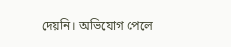দেয়নি। অভিযোগ পেলে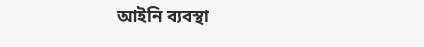আইনি ব্যবস্থা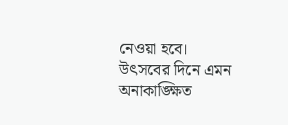নেওয়া হবে। উৎসবের দিনে এমন অনাকাঙ্ক্ষিত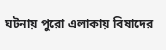ঘটনায় পুরো এলাকায় বিষাদের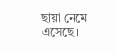ছায়া নেমে এসেছে।